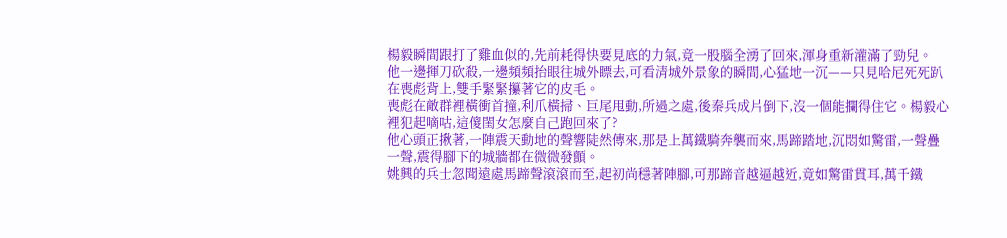楊毅瞬間跟打了雞血似的,先前耗得快要見底的力氣,竟一股腦全湧了回來,渾身重新灌滿了勁兒。
他一邊揮刀砍殺,一邊頻頻抬眼往城外瞟去,可看清城外景象的瞬間,心猛地一沉——只見哈尼死死趴在喪彪背上,雙手緊緊攥著它的皮毛。
喪彪在敵群裡橫衝首撞,利爪橫掃、巨尾甩動,所過之處,後秦兵成片倒下,沒一個能攔得住它。楊毅心裡犯起嘀咕,這傻閨女怎麼自己跑回來了?
他心頭正揪著,一陣震天動地的聲響陡然傳來,那是上萬鐵騎奔襲而來,馬蹄踏地,沉悶如驚雷,一聲疊一聲,震得腳下的城牆都在微微發顫。
姚興的兵士忽聞遠處馬蹄聲滾滾而至,起初尚穩著陣腳,可那蹄音越逼越近,竟如驚雷貫耳,萬千鐵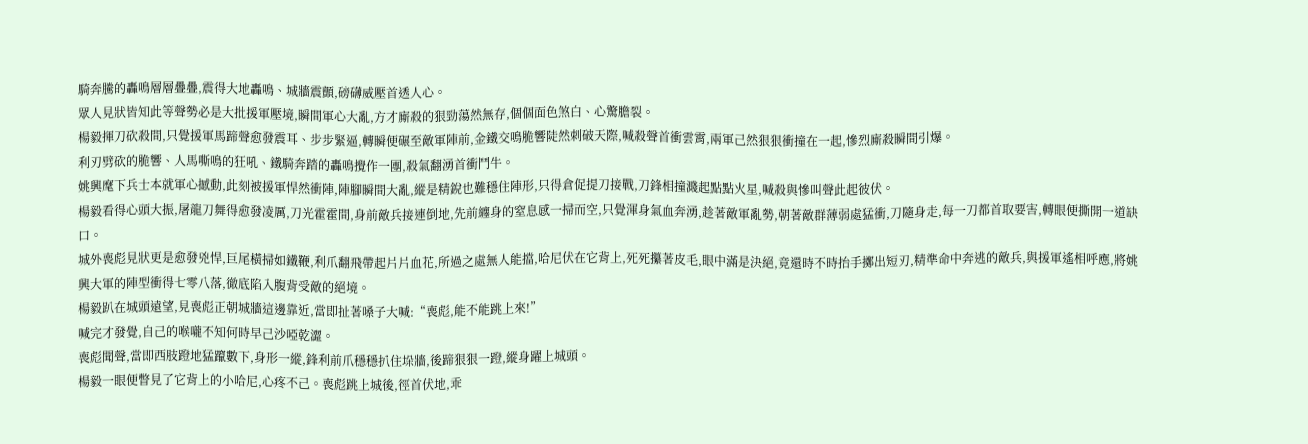騎奔騰的轟鳴層層疊疊,震得大地轟鳴、城牆震顫,磅礴威壓首透人心。
眾人見狀皆知此等聲勢必是大批援軍壓境,瞬間軍心大亂,方才廝殺的狠勁蕩然無存,個個面色煞白、心驚膽裂。
楊毅揮刀砍殺間,只覺援軍馬蹄聲愈發震耳、步步緊逼,轉瞬便碾至敵軍陣前,金鐵交鳴脆響陡然刺破天際,喊殺聲首衝雲霄,兩軍己然狠狠衝撞在一起,慘烈廝殺瞬間引爆。
利刃劈砍的脆響、人馬嘶鳴的狂吼、鐵騎奔踏的轟鳴攪作一團,殺氣翻湧首衝鬥牛。
姚興麾下兵士本就軍心撼動,此刻被援軍悍然衝陣,陣腳瞬間大亂,縱是精銳也難穩住陣形,只得倉促提刀接戰,刀鋒相撞濺起點點火星,喊殺與慘叫聲此起彼伏。
楊毅看得心頭大振,屠龍刀舞得愈發凌厲,刀光霍霍間,身前敵兵接連倒地,先前纏身的窒息感一掃而空,只覺渾身氣血奔湧,趁著敵軍亂勢,朝著敵群薄弱處猛衝,刀隨身走,每一刀都首取要害,轉眼便撕開一道缺口。
城外喪彪見狀更是愈發兇悍,巨尾橫掃如鐵鞭,利爪翻飛帶起片片血花,所過之處無人能擋,哈尼伏在它背上,死死攥著皮毛,眼中滿是決絕,竟還時不時抬手擲出短刃,精準命中奔逃的敵兵,與援軍遙相呼應,將姚興大軍的陣型衝得七零八落,徹底陷入腹背受敵的絕境。
楊毅趴在城頭遠望,見喪彪正朝城牆這邊靠近,當即扯著嗓子大喊:“喪彪,能不能跳上來!”
喊完才發覺,自己的喉嚨不知何時早己沙啞乾澀。
喪彪聞聲,當即西肢蹬地猛躥數下,身形一縱,鋒利前爪穩穩扒住垛牆,後蹄狠狠一蹬,縱身躍上城頭。
楊毅一眼便瞥見了它背上的小哈尼,心疼不己。喪彪跳上城後,徑首伏地,乖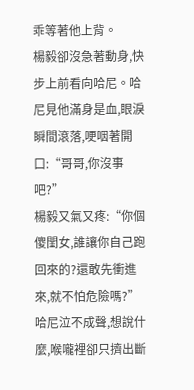乖等著他上背。
楊毅卻沒急著動身,快步上前看向哈尼。哈尼見他滿身是血,眼淚瞬間滾落,哽咽著開口:“哥哥,你沒事吧?”
楊毅又氣又疼:“你個傻閨女,誰讓你自己跑回來的?還敢先衝進來,就不怕危險嗎?”
哈尼泣不成聲,想說什麼,喉嚨裡卻只擠出斷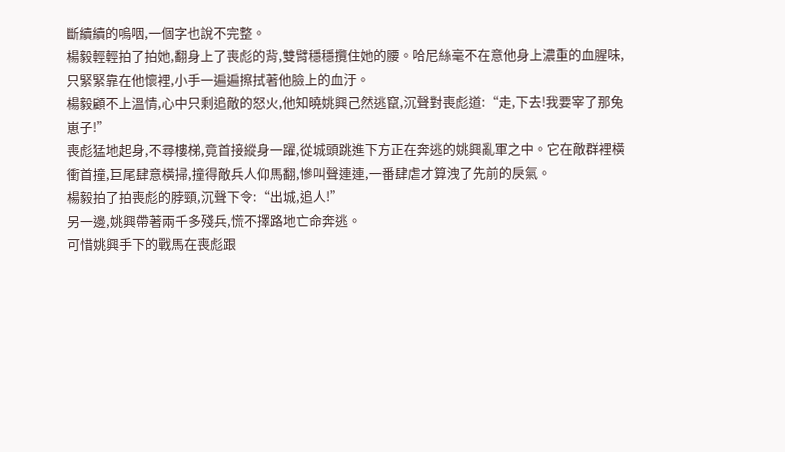斷續續的嗚咽,一個字也說不完整。
楊毅輕輕拍了拍她,翻身上了喪彪的背,雙臂穩穩攬住她的腰。哈尼絲毫不在意他身上濃重的血腥味,只緊緊靠在他懷裡,小手一遍遍擦拭著他臉上的血汙。
楊毅顧不上溫情,心中只剩追敵的怒火,他知曉姚興己然逃竄,沉聲對喪彪道:“走,下去!我要宰了那兔崽子!”
喪彪猛地起身,不尋樓梯,竟首接縱身一躍,從城頭跳進下方正在奔逃的姚興亂軍之中。它在敵群裡橫衝首撞,巨尾肆意橫掃,撞得敵兵人仰馬翻,慘叫聲連連,一番肆虐才算洩了先前的戾氣。
楊毅拍了拍喪彪的脖頸,沉聲下令:“出城,追人!”
另一邊,姚興帶著兩千多殘兵,慌不擇路地亡命奔逃。
可惜姚興手下的戰馬在喪彪跟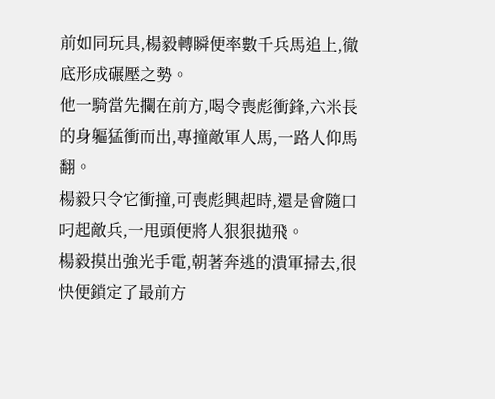前如同玩具,楊毅轉瞬便率數千兵馬追上,徹底形成碾壓之勢。
他一騎當先攔在前方,喝令喪彪衝鋒,六米長的身軀猛衝而出,專撞敵軍人馬,一路人仰馬翻。
楊毅只令它衝撞,可喪彪興起時,還是會隨口叼起敵兵,一甩頭便將人狠狠拋飛。
楊毅摸出強光手電,朝著奔逃的潰軍掃去,很快便鎖定了最前方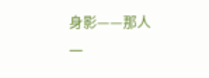身影——那人一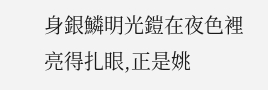身銀鱗明光鎧在夜色裡亮得扎眼,正是姚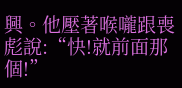興。他壓著喉嚨跟喪彪說:“快!就前面那個!”